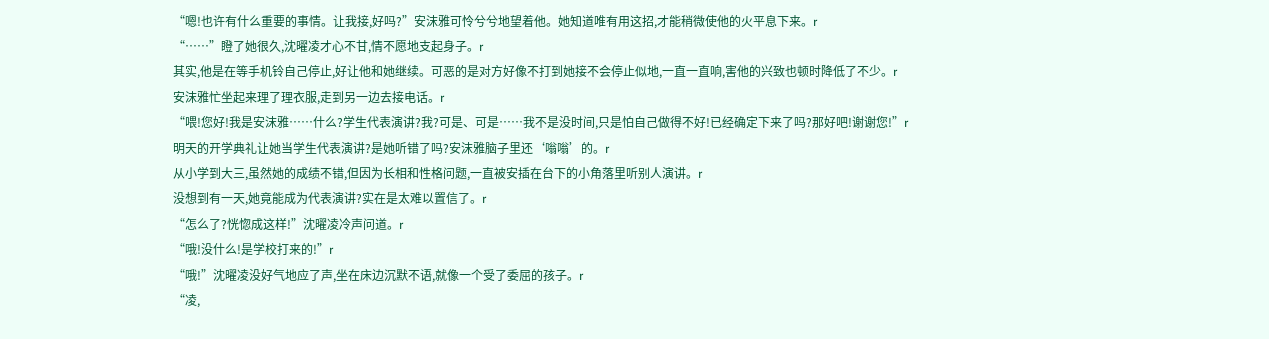“嗯!也许有什么重要的事情。让我接,好吗?”安沫雅可怜兮兮地望着他。她知道唯有用这招,才能稍微使他的火平息下来。r
“……”瞪了她很久,沈曜凌才心不甘,情不愿地支起身子。r
其实,他是在等手机铃自己停止,好让他和她继续。可恶的是对方好像不打到她接不会停止似地,一直一直响,害他的兴致也顿时降低了不少。r
安沫雅忙坐起来理了理衣服,走到另一边去接电话。r
“喂!您好!我是安沫雅……什么?学生代表演讲?我?可是、可是……我不是没时间,只是怕自己做得不好!已经确定下来了吗?那好吧!谢谢您!”r
明天的开学典礼让她当学生代表演讲?是她听错了吗?安沫雅脑子里还‘嗡嗡’的。r
从小学到大三,虽然她的成绩不错,但因为长相和性格问题,一直被安插在台下的小角落里听别人演讲。r
没想到有一天,她竟能成为代表演讲?实在是太难以置信了。r
“怎么了?恍惚成这样!”沈曜凌冷声问道。r
“哦!没什么!是学校打来的!”r
“哦!”沈曜凌没好气地应了声,坐在床边沉默不语,就像一个受了委屈的孩子。r
“凌,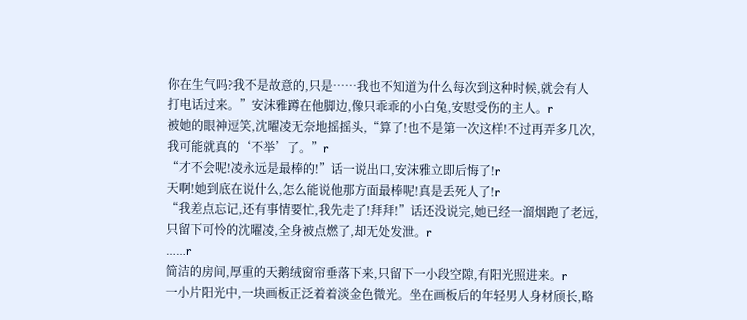你在生气吗?我不是故意的,只是……我也不知道为什么每次到这种时候,就会有人打电话过来。”安沫雅蹲在他脚边,像只乖乖的小白兔,安慰受伤的主人。r
被她的眼神逗笑,沈曜凌无奈地摇摇头,“算了!也不是第一次这样!不过再弄多几次,我可能就真的‘不举’了。”r
“才不会呢!凌永远是最棒的!”话一说出口,安沫雅立即后悔了!r
天啊!她到底在说什么,怎么能说他那方面最棒呢!真是丢死人了!r
“我差点忘记,还有事情要忙,我先走了!拜拜!”话还没说完,她已经一溜烟跑了老远,只留下可怜的沈曜凌,全身被点燃了,却无处发泄。r
……r
简洁的房间,厚重的天鹅绒窗帘垂落下来,只留下一小段空隙,有阳光照进来。r
一小片阳光中,一块画板正泛着着淡金色微光。坐在画板后的年轻男人身材颀长,略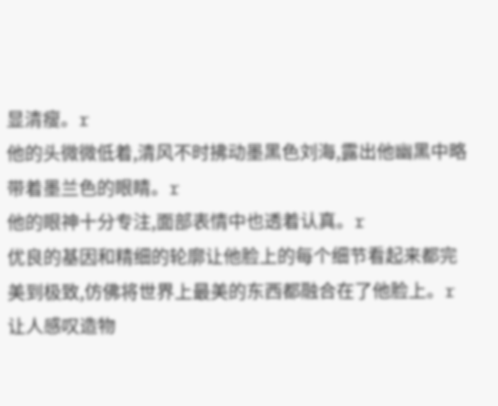显清瘦。r
他的头微微低着,清风不时拂动墨黑色刘海,露出他幽黑中略带着墨兰色的眼睛。r
他的眼神十分专注,面部表情中也透着认真。r
优良的基因和精细的轮廓让他脸上的每个细节看起来都完美到极致,仿佛将世界上最美的东西都融合在了他脸上。r
让人感叹造物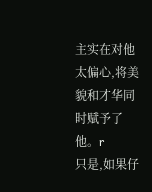主实在对他太偏心,将美貌和才华同时赋予了他。r
只是,如果仔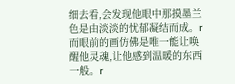细去看,会发现他眼中那摸墨兰色是由淡淡的忧郁凝结而成。r
而眼前的画仿佛是唯一能让唤醒他灵魂,让他感到温暖的东西一般。r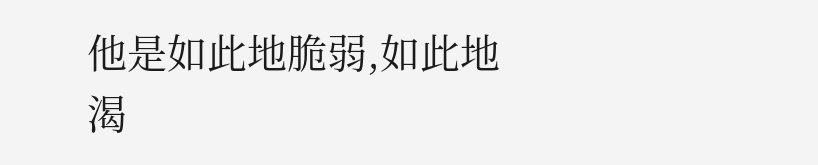他是如此地脆弱,如此地渴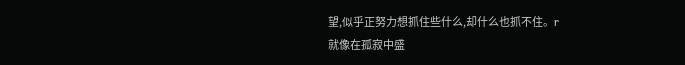望,似乎正努力想抓住些什么,却什么也抓不住。r
就像在孤寂中盛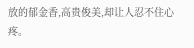放的郁金香,高贵俊美,却让人忍不住心疼。